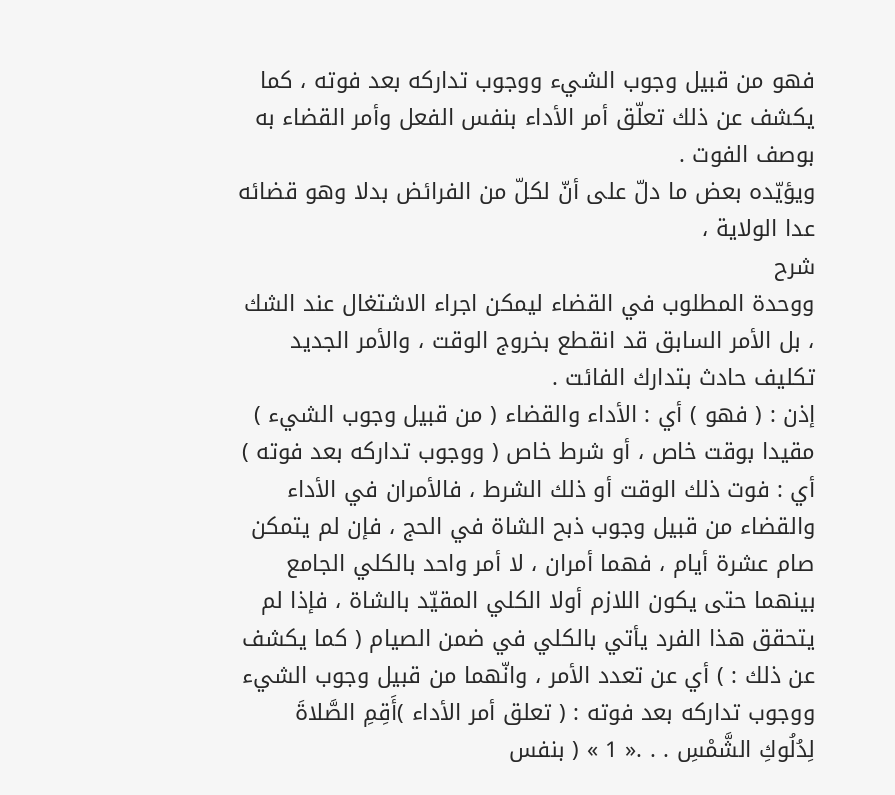فهو من قبيل وجوب الشيء ووجوب تداركه بعد فوته ، كما يكشف عن ذلك تعلّق أمر الأداء بنفس الفعل وأمر القضاء به بوصف الفوت .
ويؤيّده بعض ما دلّ على أنّ لكلّ من الفرائض بدلا وهو قضائه عدا الولاية ،
شرح
ووحدة المطلوب في القضاء ليمكن اجراء الاشتغال عند الشك ، بل الأمر السابق قد انقطع بخروج الوقت ، والأمر الجديد تكليف حادث بتدارك الفائت .
إذن : ( فهو ) أي : الأداء والقضاء ( من قبيل وجوب الشيء ) مقيدا بوقت خاص ، أو شرط خاص ( ووجوب تداركه بعد فوته ) أي : فوت ذلك الوقت أو ذلك الشرط ، فالأمران في الأداء والقضاء من قبيل وجوب ذبح الشاة في الحج ، فإن لم يتمكن صام عشرة أيام ، فهما أمران ، لا أمر واحد بالكلي الجامع بينهما حتى يكون اللازم أولا الكلي المقيّد بالشاة ، فإذا لم يتحقق هذا الفرد يأتي بالكلي في ضمن الصيام ( كما يكشف عن ذلك : ) أي عن تعدد الأمر ، وانّهما من قبيل وجوب الشيء ووجوب تداركه بعد فوته : ( تعلق أمر الأداء )أَقِمِ الصَّلاةَ لِدُلُوكِ الشَّمْسِ . . .« 1 » ( بنفس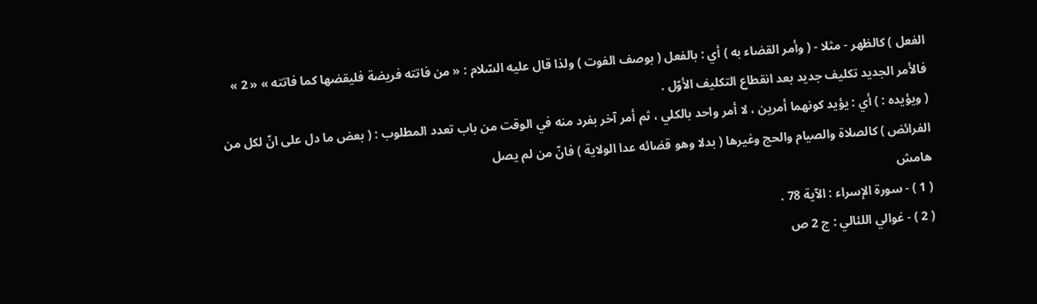الفعل ) كالظهر - مثلا - ( وأمر القضاء به ) أي : بالفعل ( بوصف الفوت ) ولذا قال عليه السّلام : « من فاتته فريضة فليقضها كما فاتته » « 2 » فالأمر الجديد تكليف جديد بعد انقطاع التكليف الأوّل .
( ويؤيده : ) أي : يؤيد كونهما أمرين ، لا أمر واحد بالكلي ، ثم أمر آخر بفرد منه في الوقت من باب تعدد المطلوب : ( بعض ما دل على انّ لكل من الفرائض ) كالصلاة والصيام والحج وغيرها ( بدلا وهو قضائه عدا الولاية ) فانّ من لم يصل
هامش
( 1 ) - سورة الإسراء : الآية 78 .
( 2 ) - غوالي اللئالي : ج 2 ص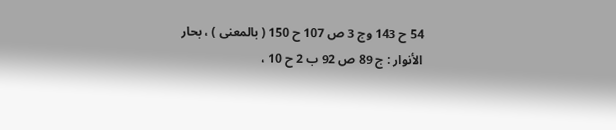54 ح 143 وج 3 ص 107 ح 150 ( بالمعنى ) ، بحار الأنوار : ج 89 ص 92 ب 2 ح 10 ،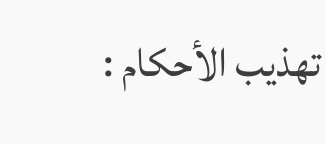تهذيب الأحكام :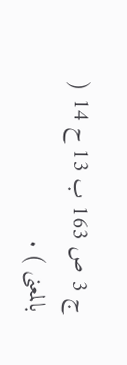ج 3 ص 163 ب 13 ح 14 ( بالمعنى ) .